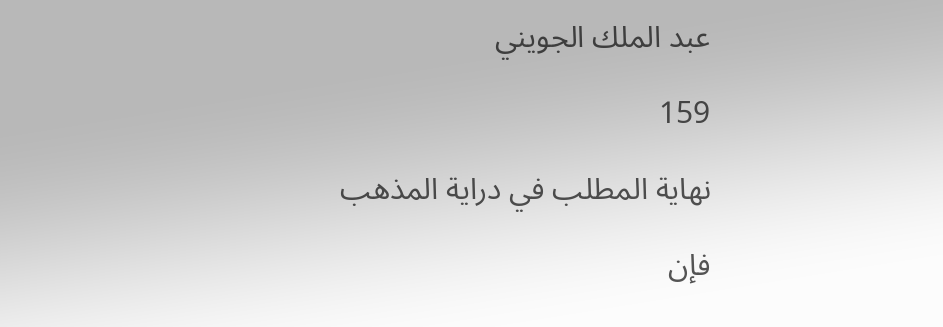عبد الملك الجويني

159

نهاية المطلب في دراية المذهب

فإن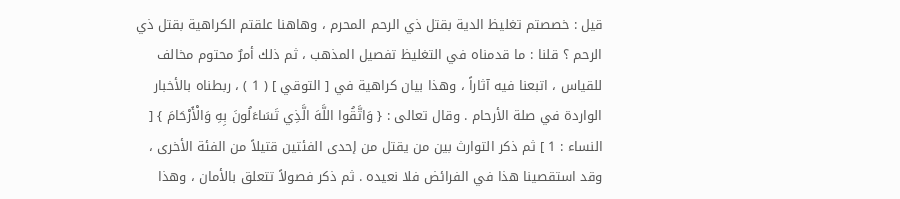قيل : خصصتم تغليظ الدية بقتل ذي الرحم المحرم ، وهاهنا علقتم الكراهية بقتل ذي الرحم ؟ قلنا : ما قدمناه في التغليظ تفصيل المذهب ، ثم ذلك أمرٌ محتوم مخالف للقياس ، اتبعنا فيه آثاراً ، وهذا بيان كراهية في [ التوقي ] ( 1 ) ، ربطناه بالأخبار الواردة في صلة الأرحام . وقال تعالى : { وَاتَّقُوا اللَّهَ الَّذِي تَسَاءَلُونَ بِهِ وَالْأَرْحَامَ } [ النساء : 1 ] ثم ذكر التوارث بين من يقتل من إحدى الفئتين قتيلاً من الفئة الأخرى ، وقد استقصينا هذا في الفرائض فلا نعيده . ثم ذكر فصولاً تتعلق بالأمان ، وهذا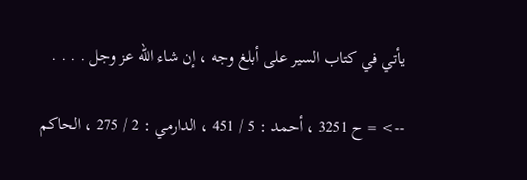يأتي في كتاب السير على أبلغ وجه ، إن شاء الله عز وجل . . . .

--> = ح 3251 ، أحمد : 5 / 451 ، الدارمي : 2 / 275 ، الحاكم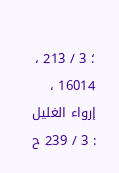؛ 3 / 213 ، 16014 ، إرواء الغليل : 3 / 239 ح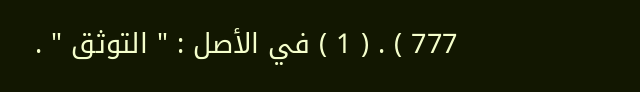777 ) . ( 1 ) في الأصل : " التوثق " .